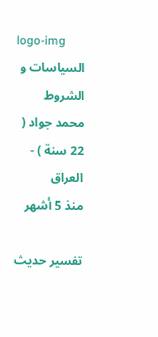logo-img
السیاسات و الشروط
محمد جواد ( 22 سنة ) - العراق
منذ 5 أشهر

تفسير حديث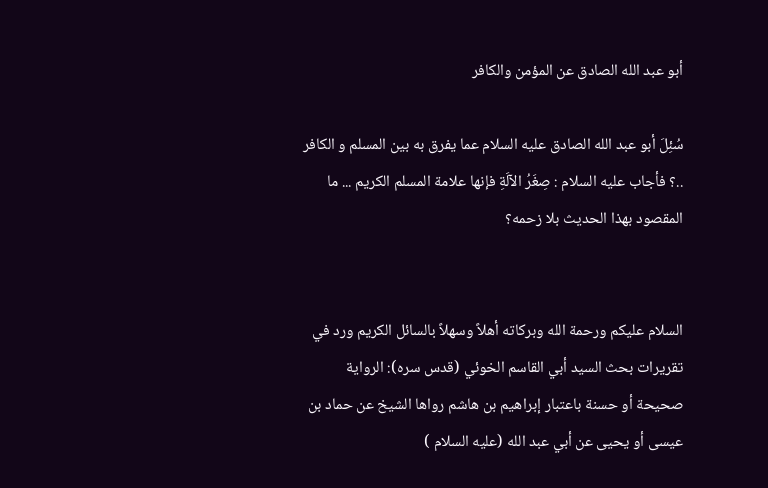أبو عبد الله الصادق عن المؤمن والكافر

سُئِلَ أبو عبد الله الصادق عليه السلام عما يفرق به بين المسلم و الكافر ..؟ فأجاب عليه السلام : صِغَرُ الآلَةِ فإنها علامة المسلم الكريم ... ما المقصود بهذا الحديث بلا زحمه؟


السلام عليكم ورحمة الله وبركاته أهلاً وسهلاً بالسائل الكريم ورد في تقريرات بحث السيد أبي القاسم الخوئي (قدس سره): الرواية صحيحة أو حسنة باعتبار إبراهيم بن هاشم رواها الشيخ عن حماد بن عيسى أو يحيى عن أبي عبد الله (عليه السلام )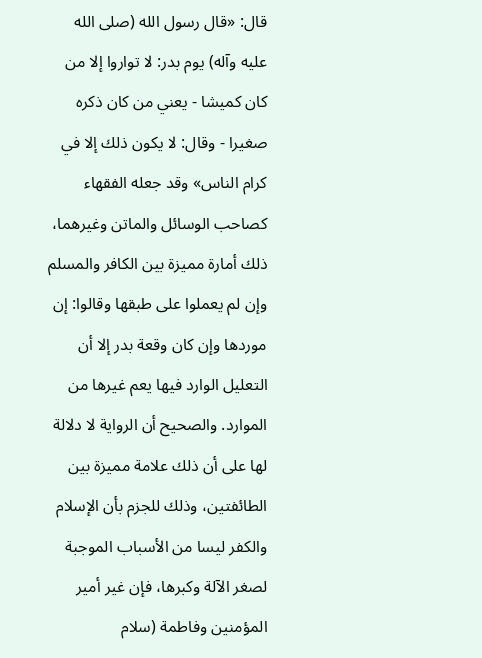قال: «قال رسول الله (صلى الله عليه وآله) يوم بدر: لا تواروا إلا من كان كميشا - يعني من كان ذكره صغيرا - وقال: لا يكون ذلك إلا في كرام الناس» وقد جعله الفقهاء كصاحب الوسائل والماتن وغيرهما، ذلك أمارة مميزة بين الكافر والمسلم وإن لم يعملوا على طبقها وقالوا: إن موردها وإن كان وقعة بدر إلا أن التعليل الوارد فيها يعم غيرها من الموارد. والصحيح أن الرواية لا دلالة لها على أن ذلك علامة مميزة بين الطائفتين، وذلك للجزم بأن الإسلام والكفر ليسا من الأسباب الموجبة لصغر الآلة وكبرها، فإن غير أمير المؤمنين وفاطمة (سلام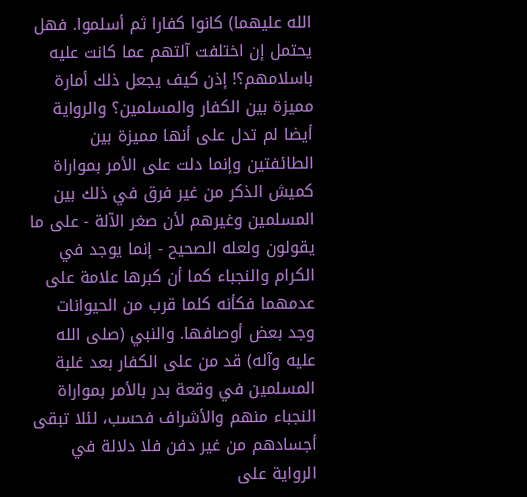الله عليهما) كانوا كفارا ثم أسلموا. فهل يحتمل إن اختلفت آلتهم عما كانت عليه باسلامهم؟! إذن كيف يجعل ذلك أمارة مميزة بين الكفار والمسلمين؟ والرواية أيضا لم تدل على أنها مميزة بين الطائفتين وإنما دلت على الأمر بمواراة كميش الذكر من غير فرق في ذلك بين المسلمين وغيرهم لأن صغر الآلة - على ما يقولون ولعله الصحيح - إنما يوجد في الكرام والنجباء كما أن كبرها علامة على عدمهما فكأنه كلما قرب من الحيوانات وجد بعض أوصافها. والنبي (صلى الله عليه وآله) قد من على الكفار بعد غلبة المسلمين في وقعة بدر بالأمر بمواراة النجباء منهم والأشراف فحسب، لئلا تبقى أجسادهم من غير دفن فلا دلالة في الرواية على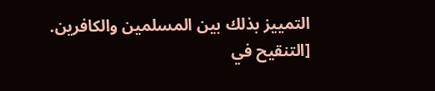التمييز بذلك بين المسلمين والكافرين. [التنقيح في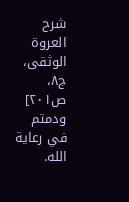شرح العروة الوثقى، ج٨، ص٢٠١] ودمتم في رعاية الله.